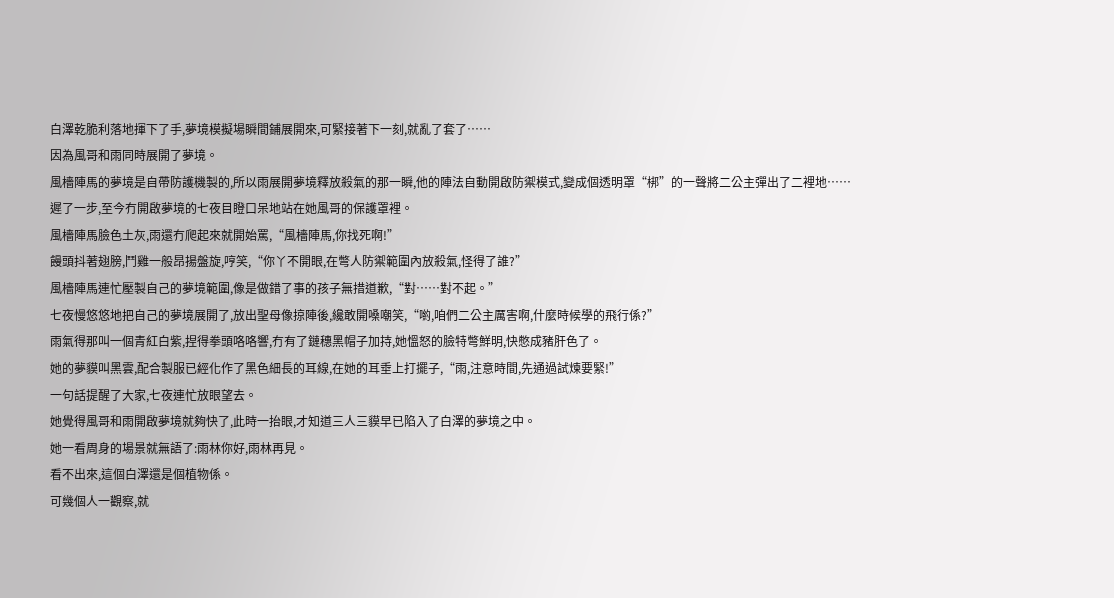白澤乾脆利落地揮下了手,夢境模擬場瞬間鋪展開來,可緊接著下一刻,就亂了套了……
因為風哥和雨同時展開了夢境。
風檣陣馬的夢境是自帶防護機製的,所以雨展開夢境釋放殺氣的那一瞬,他的陣法自動開啟防禦模式,變成個透明罩“梆”的一聲將二公主彈出了二裡地……
遲了一步,至今冇開啟夢境的七夜目瞪口呆地站在她風哥的保護罩裡。
風檣陣馬臉色土灰,雨還冇爬起來就開始罵,“風檣陣馬,你找死啊!”
饅頭抖著翅膀,鬥雞一般昂揚盤旋,哼笑,“你丫不開眼,在彆人防禦範圍內放殺氣,怪得了誰?”
風檣陣馬連忙壓製自己的夢境範圍,像是做錯了事的孩子無措道歉,“對……對不起。”
七夜慢悠悠地把自己的夢境展開了,放出聖母像掠陣後,纔敢開嗓嘲笑,“喲,咱們二公主厲害啊,什麼時候學的飛行係?”
雨氣得那叫一個青紅白紫,捏得拳頭咯咯響,冇有了鏈穗黑帽子加持,她慍怒的臉特彆鮮明,快憋成豬肝色了。
她的夢貘叫黑雲,配合製服已經化作了黑色細長的耳線,在她的耳垂上打擺子,“雨,注意時間,先通過試煉要緊!”
一句話提醒了大家,七夜連忙放眼望去。
她覺得風哥和雨開啟夢境就夠快了,此時一抬眼,才知道三人三貘早已陷入了白澤的夢境之中。
她一看周身的場景就無語了:雨林你好,雨林再見。
看不出來,這個白澤還是個植物係。
可幾個人一觀察,就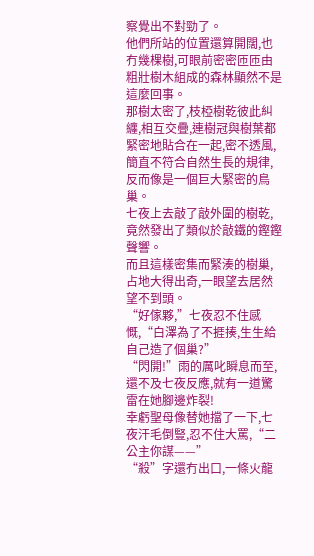察覺出不對勁了。
他們所站的位置還算開闊,也冇幾棵樹,可眼前密密匝匝由粗壯樹木組成的森林顯然不是這麼回事。
那樹太密了,枝椏樹乾彼此糾纏,相互交疊,連樹冠與樹葉都緊密地貼合在一起,密不透風,簡直不符合自然生長的規律,反而像是一個巨大緊密的鳥巢。
七夜上去敲了敲外圍的樹乾,竟然發出了類似於敲鐵的鏗鏗聲響。
而且這樣密集而緊湊的樹巢,占地大得出奇,一眼望去居然望不到頭。
“好傢夥,”七夜忍不住感慨,“白澤為了不捱揍,生生給自己造了個巢?”
“閃開!”雨的厲叱瞬息而至,還不及七夜反應,就有一道驚雷在她腳邊炸裂!
幸虧聖母像替她擋了一下,七夜汗毛倒豎,忍不住大罵,“二公主你謀——”
“殺”字還冇出口,一條火龍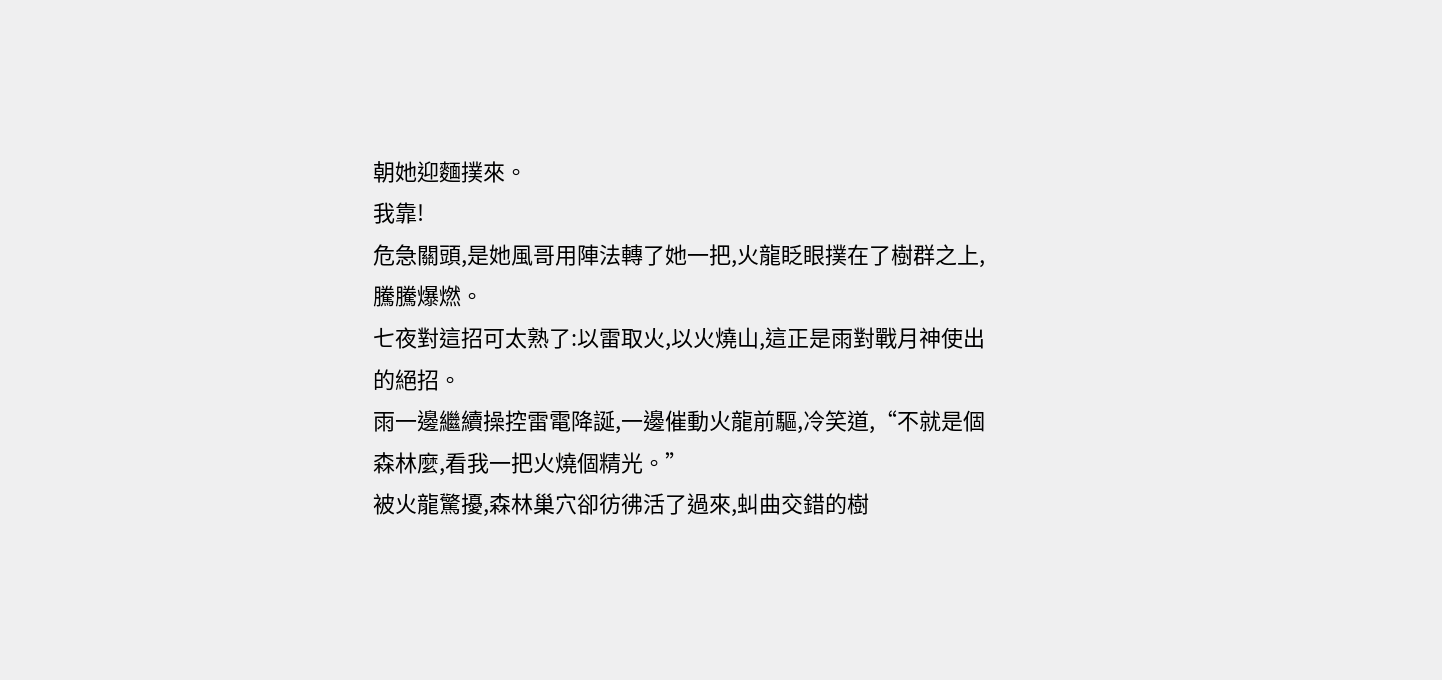朝她迎麵撲來。
我靠!
危急關頭,是她風哥用陣法轉了她一把,火龍眨眼撲在了樹群之上,騰騰爆燃。
七夜對這招可太熟了:以雷取火,以火燒山,這正是雨對戰月神使出的絕招。
雨一邊繼續操控雷電降誕,一邊催動火龍前驅,冷笑道,“不就是個森林麼,看我一把火燒個精光。”
被火龍驚擾,森林巢穴卻彷彿活了過來,虯曲交錯的樹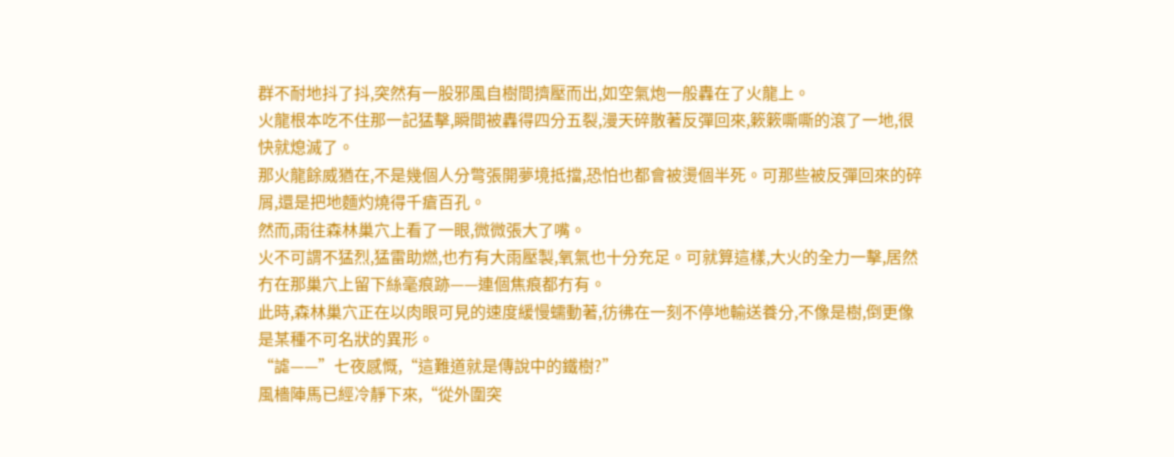群不耐地抖了抖,突然有一股邪風自樹間擠壓而出,如空氣炮一般轟在了火龍上。
火龍根本吃不住那一記猛擊,瞬間被轟得四分五裂,漫天碎散著反彈回來,簌簌嘶嘶的滾了一地,很快就熄滅了。
那火龍餘威猶在,不是幾個人分彆張開夢境抵擋,恐怕也都會被燙個半死。可那些被反彈回來的碎屑,還是把地麵灼燒得千瘡百孔。
然而,雨往森林巢穴上看了一眼,微微張大了嘴。
火不可謂不猛烈,猛雷助燃,也冇有大雨壓製,氧氣也十分充足。可就算這樣,大火的全力一擊,居然冇在那巢穴上留下絲毫痕跡——連個焦痕都冇有。
此時,森林巢穴正在以肉眼可見的速度緩慢蠕動著,彷彿在一刻不停地輸送養分,不像是樹,倒更像是某種不可名狀的異形。
“謔——”七夜感慨,“這難道就是傳說中的鐵樹?”
風檣陣馬已經冷靜下來,“從外圍突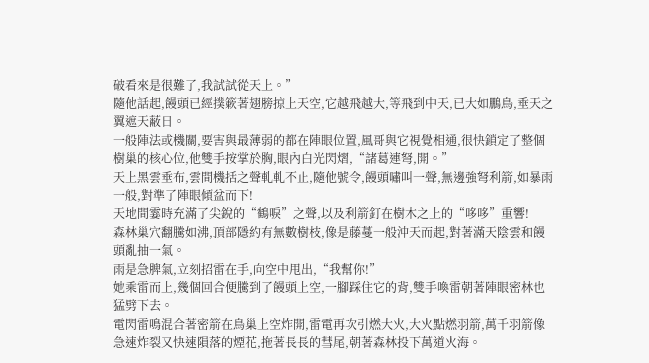破看來是很難了,我試試從天上。”
隨他話起,饅頭已經撲簌著翅膀掠上天空,它越飛越大,等飛到中天,已大如鵬鳥,垂天之翼遮天蔽日。
一般陣法或機關,要害與最薄弱的都在陣眼位置,風哥與它視覺相通,很快鎖定了整個樹巢的核心位,他雙手按掌於胸,眼內白光閃熠,“諸葛連弩,開。”
天上黑雲垂布,雲間機括之聲軋軋不止,隨他號令,饅頭嘯叫一聲,無邊強弩利箭,如暴雨一般,對準了陣眼傾盆而下!
天地間霎時充滿了尖銳的“鶴唳”之聲,以及利箭釘在樹木之上的“哆哆”重響!
森林巢穴翻騰如沸,頂部隱約有無數樹枝,像是藤蔓一般沖天而起,對著滿天陰雲和饅頭亂抽一氣。
雨是急脾氣,立刻招雷在手,向空中甩出,“我幫你!”
她乘雷而上,幾個回合便騰到了饅頭上空,一腳踩住它的背,雙手喚雷朝著陣眼密林也猛劈下去。
電閃雷鳴混合著密箭在鳥巢上空炸開,雷電再次引燃大火,大火點燃羽箭,萬千羽箭像急速炸裂又快速隕落的煙花,拖著長長的彗尾,朝著森林投下萬道火海。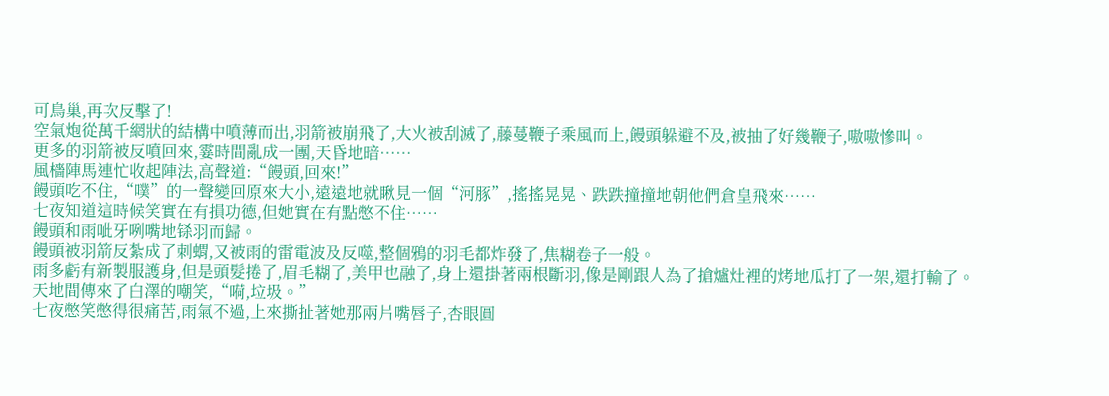可鳥巢,再次反擊了!
空氣炮從萬千網狀的結構中噴薄而出,羽箭被崩飛了,大火被刮滅了,藤蔓鞭子乘風而上,饅頭躲避不及,被抽了好幾鞭子,嗷嗷慘叫。
更多的羽箭被反噴回來,霎時間亂成一團,天昏地暗……
風檣陣馬連忙收起陣法,高聲道:“饅頭,回來!”
饅頭吃不住,“噗”的一聲變回原來大小,遠遠地就瞅見一個“河豚”,搖搖晃晃、跌跌撞撞地朝他們倉皇飛來……
七夜知道這時候笑實在有損功德,但她實在有點憋不住……
饅頭和雨呲牙咧嘴地铩羽而歸。
饅頭被羽箭反紮成了刺蝟,又被雨的雷電波及反噬,整個鴉的羽毛都炸發了,焦糊卷子一般。
雨多虧有新製服護身,但是頭髮捲了,眉毛糊了,美甲也融了,身上還掛著兩根斷羽,像是剛跟人為了搶爐灶裡的烤地瓜打了一架,還打輸了。
天地間傳來了白澤的嘲笑,“嗬,垃圾。”
七夜憋笑憋得很痛苦,雨氣不過,上來撕扯著她那兩片嘴唇子,杏眼圓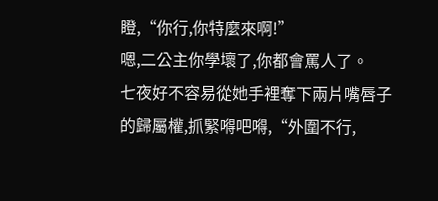瞪,“你行,你特麼來啊!”
嗯,二公主你學壞了,你都會罵人了。
七夜好不容易從她手裡奪下兩片嘴唇子的歸屬權,抓緊嘚吧嘚,“外圍不行,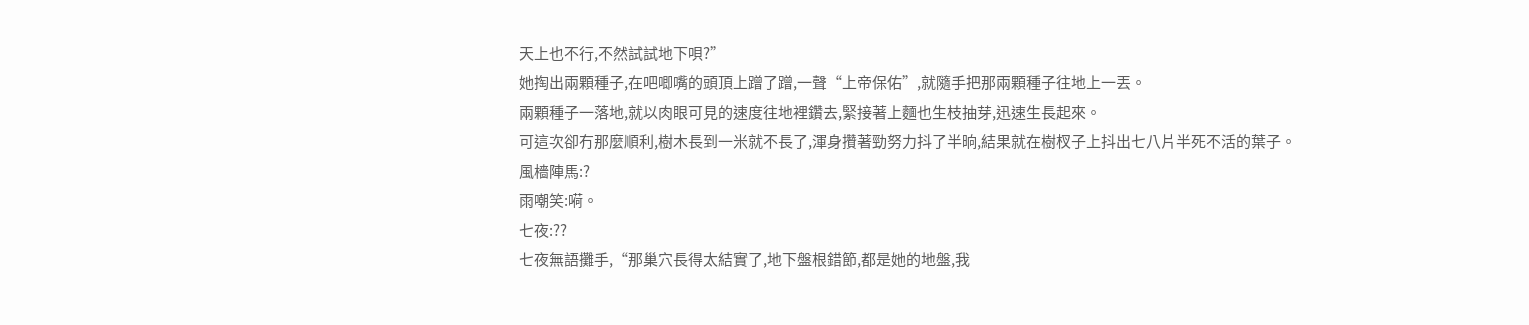天上也不行,不然試試地下唄?”
她掏出兩顆種子,在吧唧嘴的頭頂上蹭了蹭,一聲“上帝保佑”,就隨手把那兩顆種子往地上一丟。
兩顆種子一落地,就以肉眼可見的速度往地裡鑽去,緊接著上麵也生枝抽芽,迅速生長起來。
可這次卻冇那麼順利,樹木長到一米就不長了,渾身攢著勁努力抖了半晌,結果就在樹杈子上抖出七八片半死不活的葉子。
風檣陣馬:?
雨嘲笑:嗬。
七夜:??
七夜無語攤手,“那巢穴長得太結實了,地下盤根錯節,都是她的地盤,我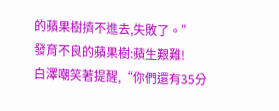的蘋果樹擠不進去,失敗了。”
發育不良的蘋果樹:蘋生艱難!
白澤嘲笑著提醒,“你們還有35分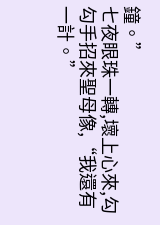鐘。”
七夜眼珠一轉,壞上心來,勾勾手招來聖母像,“我還有一計。”